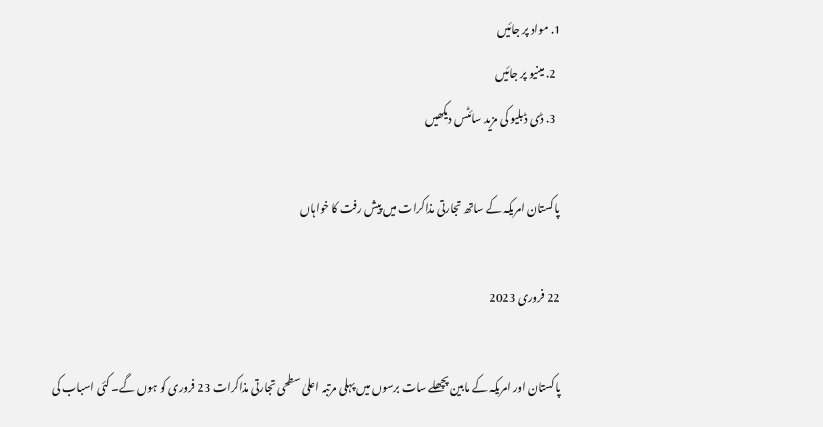1. مواد پر جائیں
  2. مینیو پر جائیں
  3. ڈی ڈبلیو کی مزید سائٹس دیکھیں

پاکستان امریکہ کے ساتھ تجارتی مذاکرات میں پیش رفت کا خواہاں

22 فروری 2023

پاکستان اور امریکہ کے مابین پچھلے سات برسوں میں پہلی مرتبہ اعلیٰ سطحی تجارتی مذاکرات 23 فروری کو ہوں گے۔ کئی اسباب کی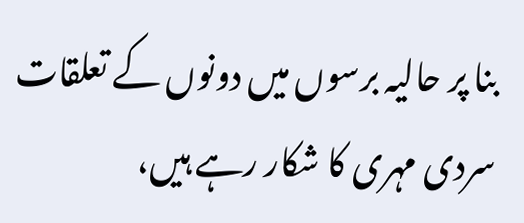بنا پر حالیہ برسوں میں دونوں کے تعلقات سردی مہری کا شکار رہے ہیں،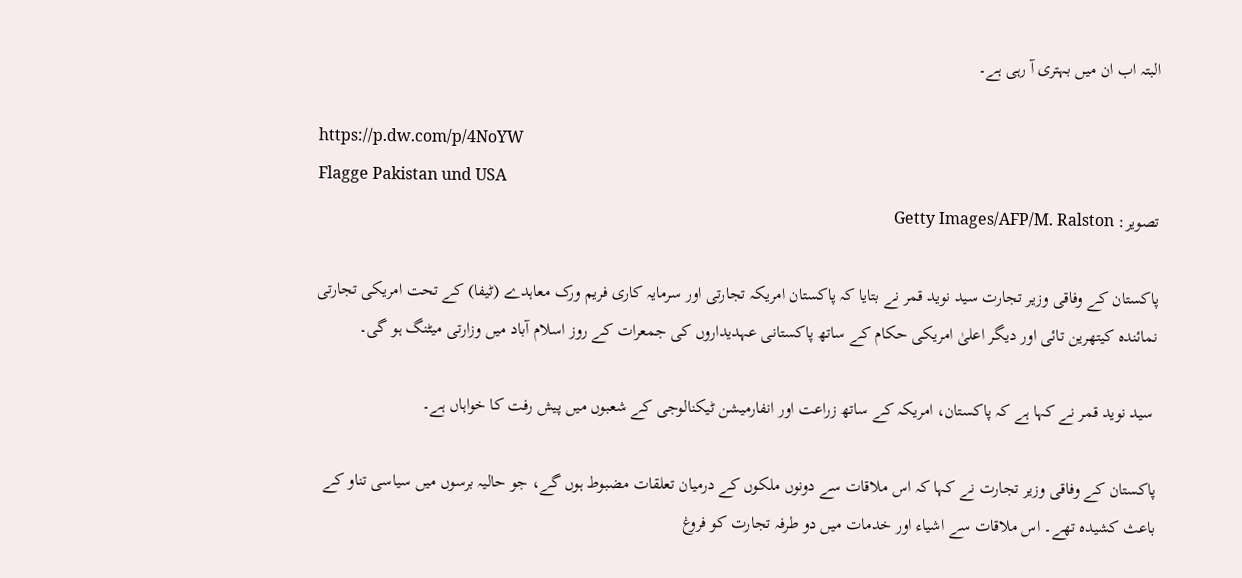البتہ اب ان میں بہتری آ رہی ہے۔

https://p.dw.com/p/4NoYW
Flagge Pakistan und USA
تصویر: Getty Images/AFP/M. Ralston

پاکستان کے وفاقی وزیر تجارت سید نوید قمر نے بتایا کہ پاکستان امریکہ تجارتی اور سرمایہ کاری فریم ورک معاہدے (ٹیفا) کے تحت امریکی تجارتی نمائندہ کیتھرین تائی اور دیگر اعلیٰ امریکی حکام کے ساتھ پاکستانی عہدیداروں کی جمعرات کے روز اسلام آباد میں وزارتی میٹنگ ہو گی۔

 سید نوید قمر نے کہا ہے کہ پاکستان، امریکہ کے ساتھ زراعت اور انفارمیشن ٹیکنالوجی کے شعبوں میں پیش رفت کا خواہاں ہے۔

پاکستان کے وفاقی وزیر تجارت نے کہا کہ اس ملاقات سے دونوں ملکوں کے درمیان تعلقات مضبوط ہوں گے، جو حالیہ برسوں میں سیاسی تناو کے باعث کشیدہ تھے۔ اس ملاقات سے اشیاء اور خدمات میں دو طرفہ تجارت کو فروغ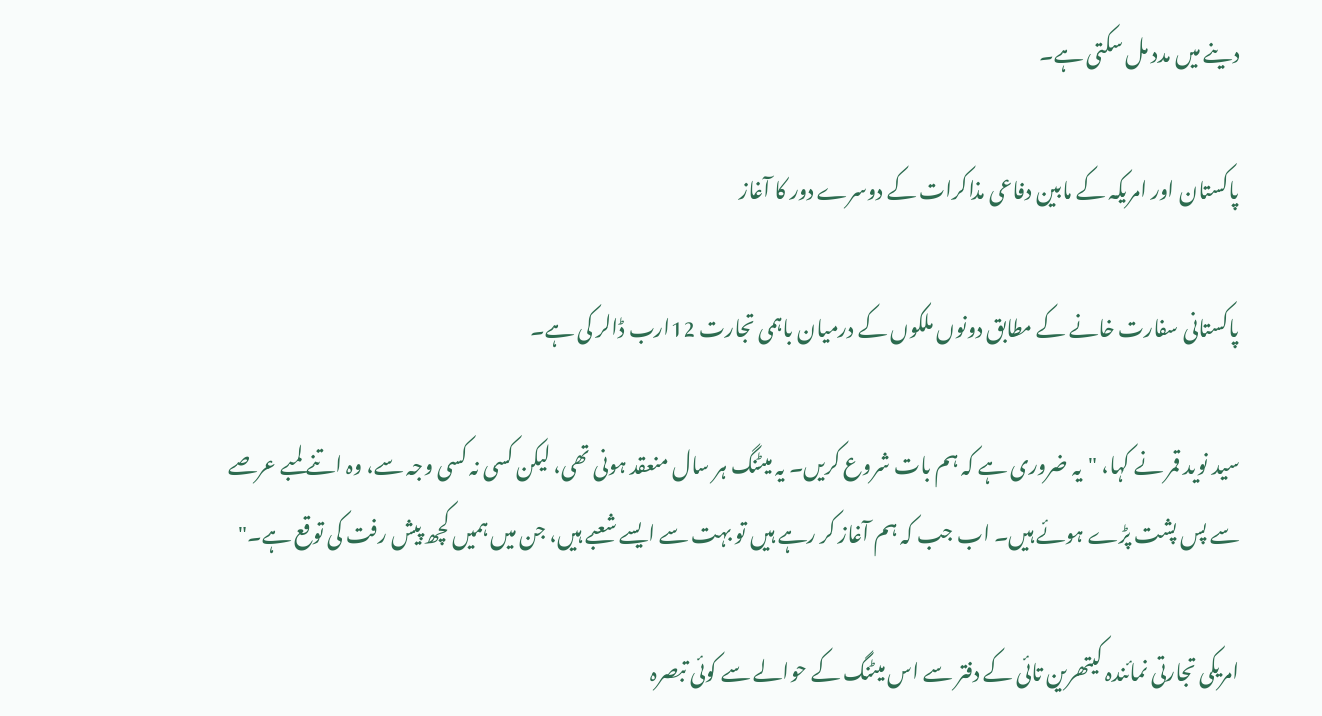دینے میں مدد مل سکتی ہے۔

پاکستان اور امریکہ کے مابین دفاعی مذاکرات کے دوسرے دور کا آغاز

پاکستانی سفارت خانے کے مطابق دونوں ملکوں کے درمیان باہمی تجارت 12ارب ڈالر کی ہے۔

سید نوید قمر نے کہا، "یہ ضروری ہے کہ ہم بات شروع کریں۔ یہ میٹنگ ہر سال منعقد ہونی تھی، لیکن کسی نہ کسی وجہ سے، وہ اتنے لمبے عرصے سے پس پشت پڑے ہوئے ہیں۔ اب جب کہ ہم آغاز کر رہے ہیں تو بہت سے ایسے شعبے ہیں، جن میں ہمیں کچھ پیش رفت کی توقع ہے۔"

امریکی تجارتی نمائندہ کیتھرین تائی کے دفتر سے اس میٹنگ کے حوالے سے کوئی تبصرہ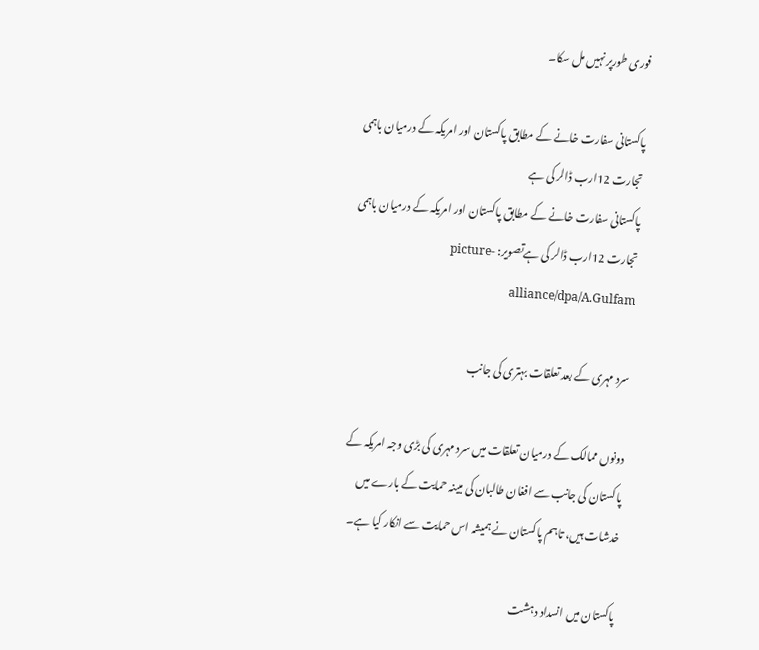فوری طورپر نہیں مل سکا۔

پاکستانی سفارت خانے کے مطابق پاکستان اور امریکہ کے درمیان باہمی تجارت 12ارب ڈالر کی ہے
پاکستانی سفارت خانے کے مطابق پاکستان اور امریکہ کے درمیان باہمی تجارت 12ارب ڈالر کی ہےتصویر: picture-alliance/dpa/A.Gulfam

سرد مہری کے بعد تعلقات بہتری کی جانب

دونوں ممالک کے درمیان تعلقات میں سرد مہری کی بڑی وجہ امریکہ کے پاکستان کی جانب سے افغان طالبان کی مبینہ حمایت کے بارے میں خدشات ہیں، تاہم پاکستان نے ہمیشہ اس حمایت سے انکار کیا ہے۔

پاکستان میں انسداد دہشت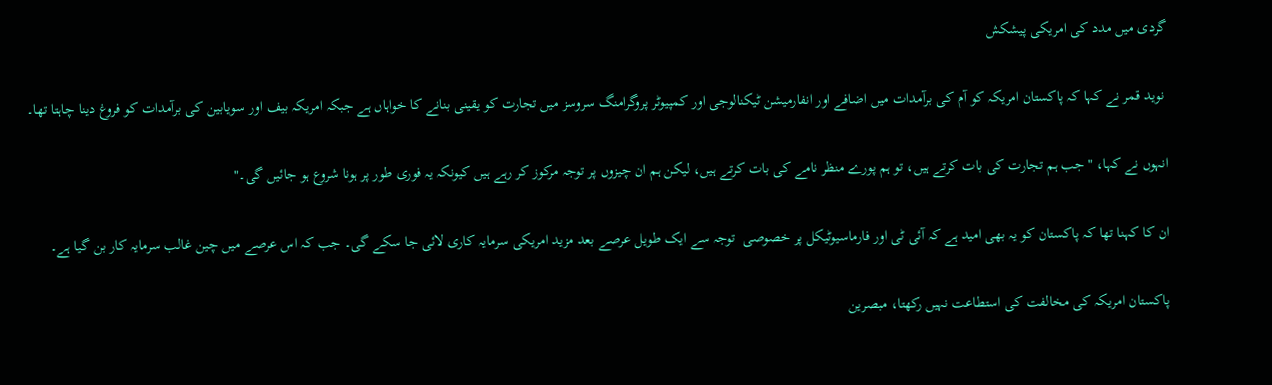گردی میں مدد کی امریکی پیشکش

 نوید قمر نے کہا کہ پاکستان امریکہ کو آم کی برآمدات میں اضافے اور انفارمیشن ٹیکنالوجی اور کمپیوٹر پروگرامنگ سروسز میں تجارت کو یقینی بنانے کا خواہاں ہے جبکہ امریکہ بیف اور سویابین کی برآمدات کو فروغ دینا چاہتا تھا۔

انہوں نے کہا، "جب ہم تجارت کی بات کرتے ہیں، تو ہم پورے منظر نامے کی بات کرتے ہیں، لیکن ہم ان چیزوں پر توجہ مرکوز کر رہے ہیں کیونکہ یہ فوری طور پر ہونا شروع ہو جائیں گی۔"

ان کا کہنا تھا کہ پاکستان کو یہ بھی امید ہے کہ آئی ٹی اور فارماسیوٹیکل پر خصوصی  توجہ سے ایک طویل عرصے بعد مزید امریکی سرمایہ کاری لائی جا سکے گی۔ جب کہ اس عرصے میں چین غالب سرمایہ کار بن گیا ہے۔

پاکستان امریکہ کی مخالفت کی استطاعت نہیں رکھتا، مبصرین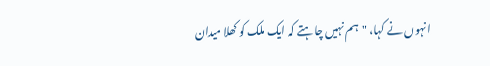انہوں نے کہا، "ہم نہیں چاہتے کہ ایک ملک کو کھلا میدان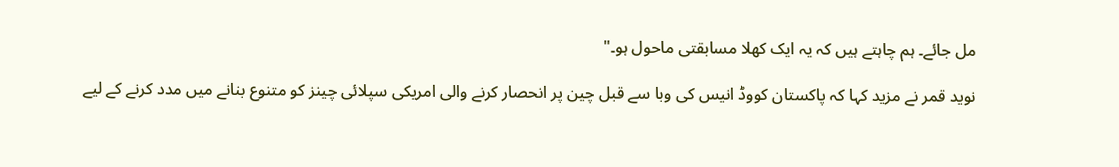مل جائے۔ ہم چاہتے ہیں کہ یہ ایک کھلا مسابقتی ماحول ہو۔"

نوید قمر نے مزید کہا کہ پاکستان کووڈ انیس کی وبا سے قبل چین پر انحصار کرنے والی امریکی سپلائی چینز کو متنوع بنانے میں مدد کرنے کے لیے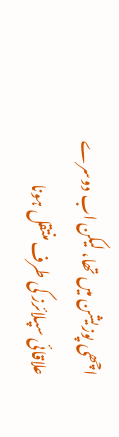اچھی پوزیشن میں تھا، لیکن اب دوسرے علاقائی سپلائرز کی طرف منتقل ہونا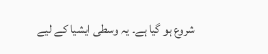شروع ہو گیا ہے۔ یہ وسطی ایشیا کے لیے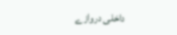داخلی دروازے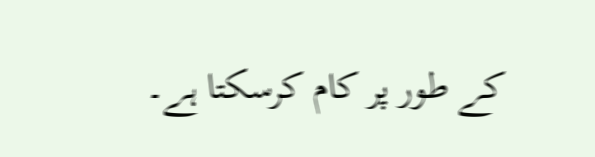کے طور پر کام کرسکتا ہے۔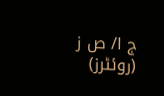ج ا/ ص ز (روئٹرز)